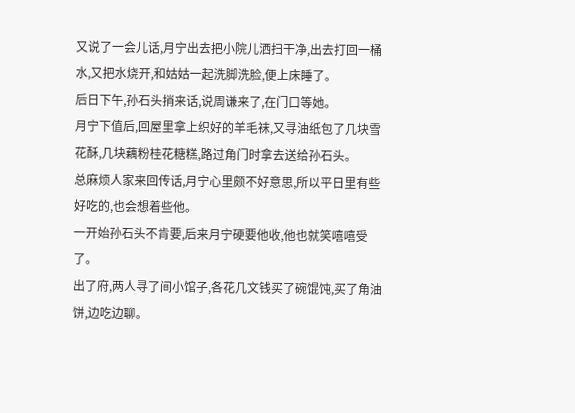又说了一会儿话,月宁出去把小院儿洒扫干净,出去打回一桶水,又把水烧开,和姑姑一起洗脚洗脸,便上床睡了。
后日下午,孙石头捎来话,说周谦来了,在门口等她。
月宁下值后,回屋里拿上织好的羊毛袜,又寻油纸包了几块雪花酥,几块藕粉桂花糖糕,路过角门时拿去送给孙石头。
总麻烦人家来回传话,月宁心里颇不好意思,所以平日里有些好吃的,也会想着些他。
一开始孙石头不肯要,后来月宁硬要他收,他也就笑嘻嘻受了。
出了府,两人寻了间小馆子,各花几文钱买了碗馄饨,买了角油饼,边吃边聊。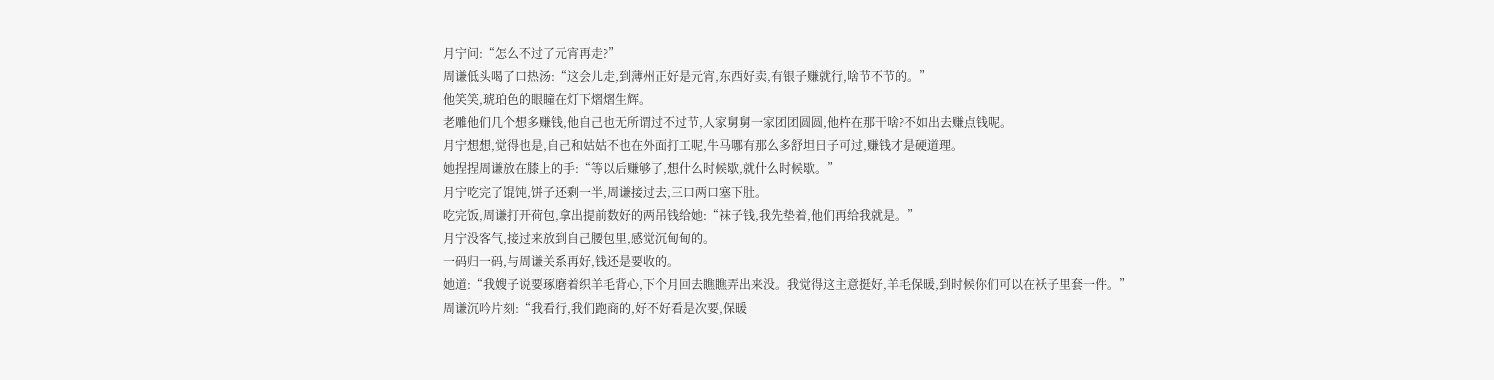月宁问:“怎么不过了元宵再走?”
周谦低头喝了口热汤:“这会儿走,到薄州正好是元宵,东西好卖,有银子赚就行,啥节不节的。”
他笑笑,琥珀色的眼瞳在灯下熠熠生辉。
老雕他们几个想多赚钱,他自己也无所谓过不过节,人家舅舅一家团团圆圆,他杵在那干啥?不如出去赚点钱呢。
月宁想想,觉得也是,自己和姑姑不也在外面打工呢,牛马哪有那么多舒坦日子可过,赚钱才是硬道理。
她捏捏周谦放在膝上的手:“等以后赚够了,想什么时候歇,就什么时候歇。”
月宁吃完了馄饨,饼子还剩一半,周谦接过去,三口两口塞下肚。
吃完饭,周谦打开荷包,拿出提前数好的两吊钱给她:“袜子钱,我先垫着,他们再给我就是。”
月宁没客气,接过来放到自己腰包里,感觉沉甸甸的。
一码归一码,与周谦关系再好,钱还是要收的。
她道:“我嫂子说要琢磨着织羊毛背心,下个月回去瞧瞧弄出来没。我觉得这主意挺好,羊毛保暖,到时候你们可以在袄子里套一件。”
周谦沉吟片刻:“我看行,我们跑商的,好不好看是次要,保暖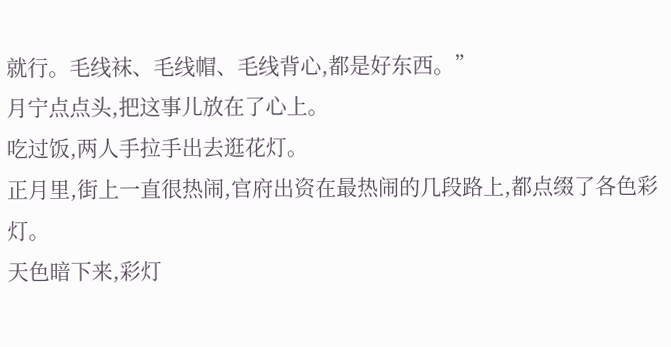就行。毛线袜、毛线帽、毛线背心,都是好东西。”
月宁点点头,把这事儿放在了心上。
吃过饭,两人手拉手出去逛花灯。
正月里,街上一直很热闹,官府出资在最热闹的几段路上,都点缀了各色彩灯。
天色暗下来,彩灯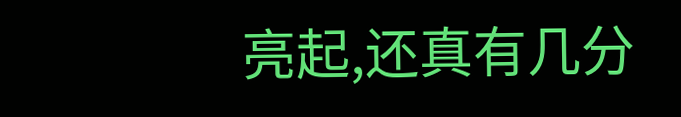亮起,还真有几分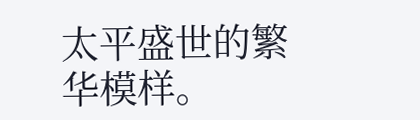太平盛世的繁华模样。